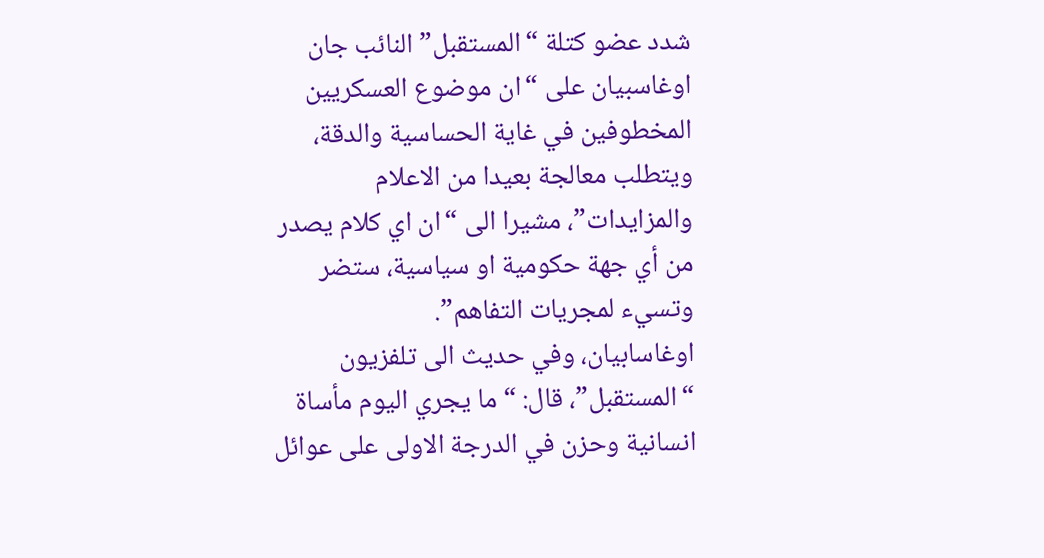شدد عضو كتلة “المستقبل” النائب جان اوغاسبيان على “ان موضوع العسكريين المخطوفين في غاية الحساسية والدقة، ويتطلب معالجة بعيدا من الاعلام والمزايدات”، مشيرا الى “ان اي كلام يصدر من أي جهة حكومية او سياسية، ستضر وتسيء لمجريات التفاهم”.
اوغاسابيان، وفي حديث الى تلفزيون “المستقبل”، قال: “ما يجري اليوم مأساة انسانية وحزن في الدرجة الاولى على عوائل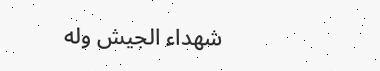شهداء الجيش وله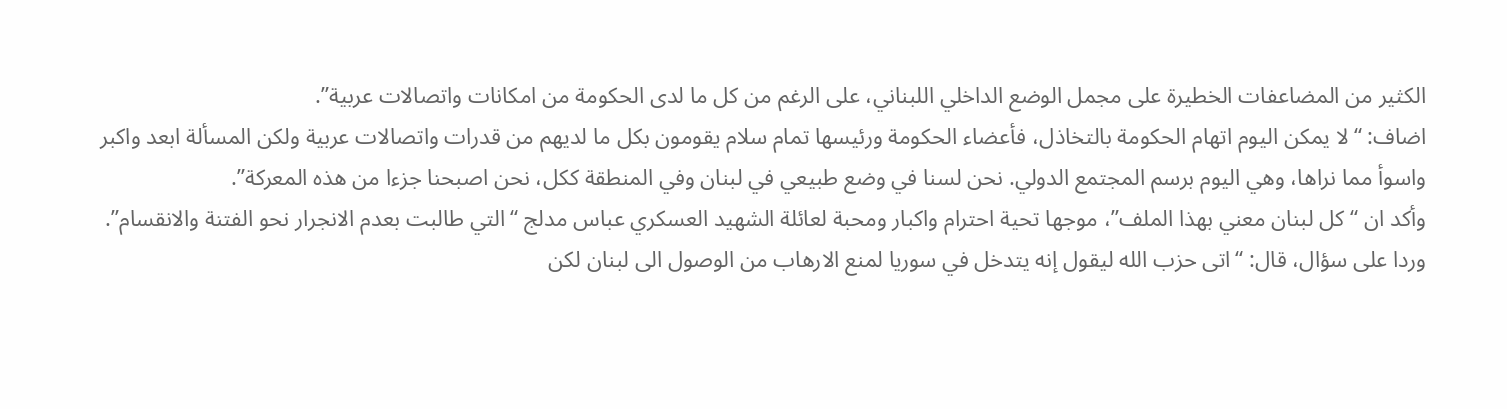الكثير من المضاعفات الخطيرة على مجمل الوضع الداخلي اللبناني، على الرغم من كل ما لدى الحكومة من امكانات واتصالات عربية”.
اضاف: “لا يمكن اليوم اتهام الحكومة بالتخاذل، فأعضاء الحكومة ورئيسها تمام سلام يقومون بكل ما لديهم من قدرات واتصالات عربية ولكن المسألة ابعد واكبر واسوأ مما نراها، وهي اليوم برسم المجتمع الدولي. نحن لسنا في وضع طبيعي في لبنان وفي المنطقة ككل، نحن اصبحنا جزءا من هذه المعركة”.
وأكد ان “كل لبنان معني بهذا الملف”، موجها تحية احترام واكبار ومحبة لعائلة الشهيد العسكري عباس مدلج “التي طالبت بعدم الانجرار نحو الفتنة والانقسام”.
وردا على سؤال، قال: “اتى حزب الله ليقول إنه يتدخل في سوريا لمنع الارهاب من الوصول الى لبنان لكن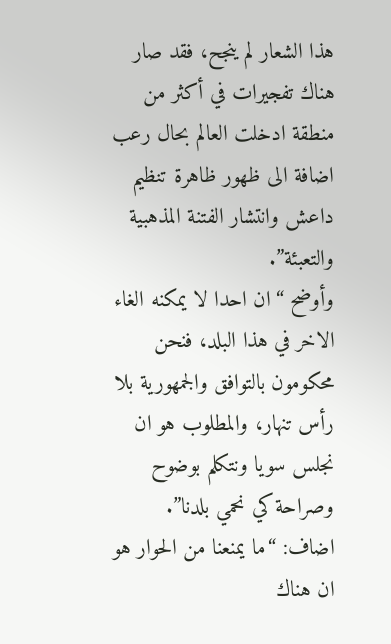هذا الشعار لم ينجح، فقد صار هناك تفجيرات في أكثر من منطقة ادخلت العالم بحال رعب اضافة الى ظهور ظاهرة تنظيم داعش وانتشار الفتنة المذهبية والتعبئة”.
وأوضح “ان احدا لا يمكنه الغاء الاخر في هذا البلد، فنحن محكومون بالتوافق والجمهورية بلا رأس تنهار، والمطلوب هو ان نجلس سويا ونتكلم بوضوح وصراحة كي نحمي بلدنا”.
اضاف: “ما يمنعنا من الحوار هو ان هناك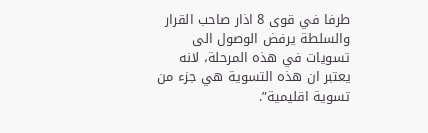طرفا في قوى 8 اذار صاحب القرار والسلطة يرفض الوصول الى تسويات في هذه المرحلة، لانه يعتبر ان هذه التسوية هي جزء من تسوية اقليمية”.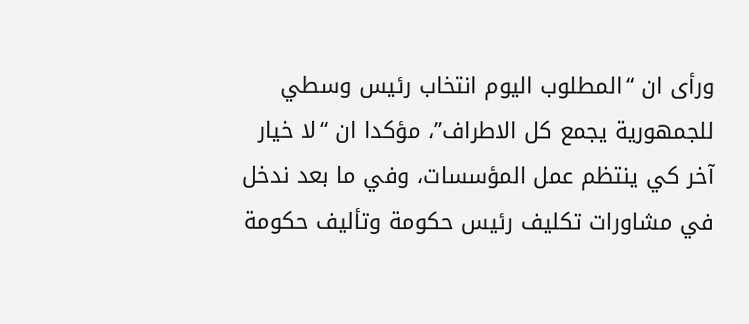ورأى ان “المطلوب اليوم انتخاب رئيس وسطي للجمهورية يجمع كل الاطراف”، مؤكدا ان “لا خيار آخر كي ينتظم عمل المؤسسات، وفي ما بعد ندخل في مشاورات تكليف رئيس حكومة وتأليف حكومة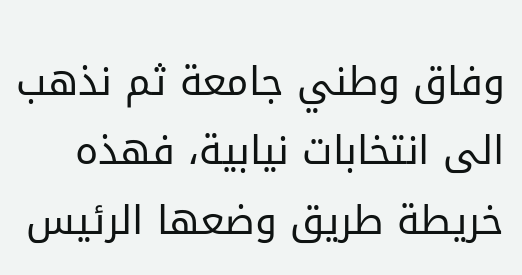وفاق وطني جامعة ثم نذهب الى انتخابات نيابية، فهذه خريطة طريق وضعها الرئيس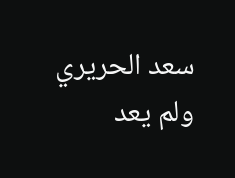سعد الحريري ولم يعد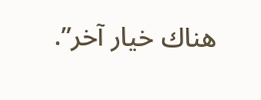هناك خيار آخر”.